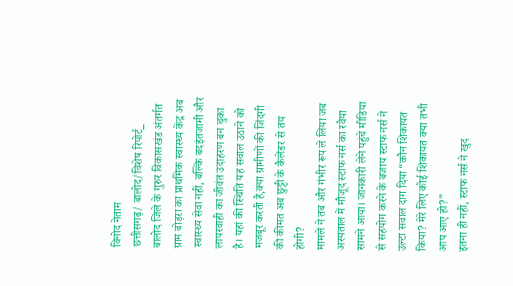विनोद नेताम
छत्तीसगढ़/ बालोद/विशेष रिपोर्ट_
बालोद जिले के गुरुर विकासखंड अंतर्गत ग्राम बोड़रा का प्राथमिक स्वास्थ्य केंद्र अब स्वास्थ्य सेवा नहीं, बल्कि बदइंतजामी और लापरवाही का जीवंत उदाहरण बन चुका है। यहां की स्थिति यह सवाल उठाने को मजबूर करती है,क्या ग्रामीणों की जिंदगी की कीमत अब छुट्टी के कैलेंडर से तय होगी?
मामले ने तब और गंभीर रूप ले लिया जब अस्पताल में मौजूद स्टाफ नर्स का रवैया सामने आया। जानकारी लेने पहुंचे मीडिया से सहयोग करने के बजाय स्टाफ नर्स ने उल्टा सवाल दाग दिया “कौन शिकायत किया? मेरे लिए कोई शिकायत क्या तभी आप आए हो?”
इतना ही नहीं, स्टाफ नर्स ने खुद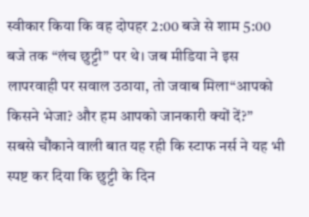स्वीकार किया कि वह दोपहर 2:00 बजे से शाम 5:00 बजे तक “लंच छुट्टी” पर थे। जब मीडिया ने इस लापरवाही पर सवाल उठाया, तो जवाब मिला“आपको किसने भेजा? और हम आपको जानकारी क्यों दें?”
सबसे चौंकाने वाली बात यह रही कि स्टाफ नर्स ने यह भी स्पष्ट कर दिया कि छुट्टी के दिन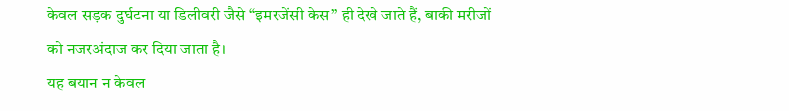केवल सड़क दुर्घटना या डिलीवरी जैसे “इमरजेंसी केस” ही देखे जाते हैं, बाकी मरीजों को नजरअंदाज कर दिया जाता है।
यह बयान न केवल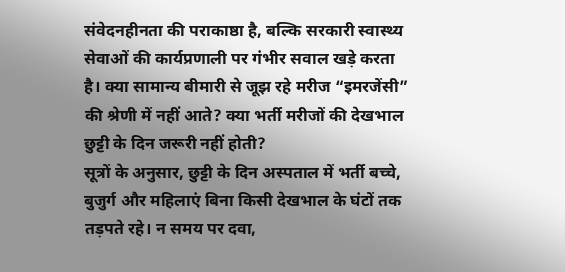संवेदनहीनता की पराकाष्ठा है, बल्कि सरकारी स्वास्थ्य सेवाओं की कार्यप्रणाली पर गंभीर सवाल खड़े करता है। क्या सामान्य बीमारी से जूझ रहे मरीज “इमरजेंसी” की श्रेणी में नहीं आते? क्या भर्ती मरीजों की देखभाल छुट्टी के दिन जरूरी नहीं होती?
सूत्रों के अनुसार, छुट्टी के दिन अस्पताल में भर्ती बच्चे, बुजुर्ग और महिलाएं बिना किसी देखभाल के घंटों तक तड़पते रहे। न समय पर दवा,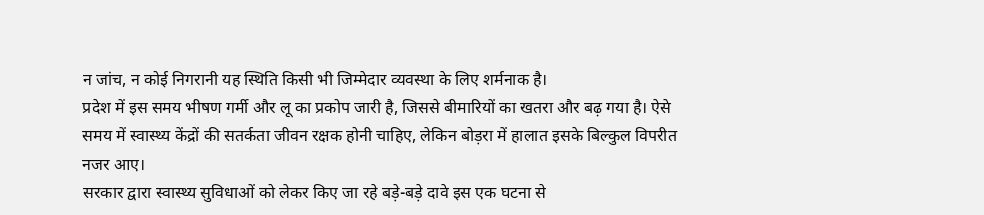न जांच, न कोई निगरानी यह स्थिति किसी भी जिम्मेदार व्यवस्था के लिए शर्मनाक है।
प्रदेश में इस समय भीषण गर्मी और लू का प्रकोप जारी है, जिससे बीमारियों का खतरा और बढ़ गया है। ऐसे समय में स्वास्थ्य केंद्रों की सतर्कता जीवन रक्षक होनी चाहिए, लेकिन बोड़रा में हालात इसके बिल्कुल विपरीत नजर आए।
सरकार द्वारा स्वास्थ्य सुविधाओं को लेकर किए जा रहे बड़े-बड़े दावे इस एक घटना से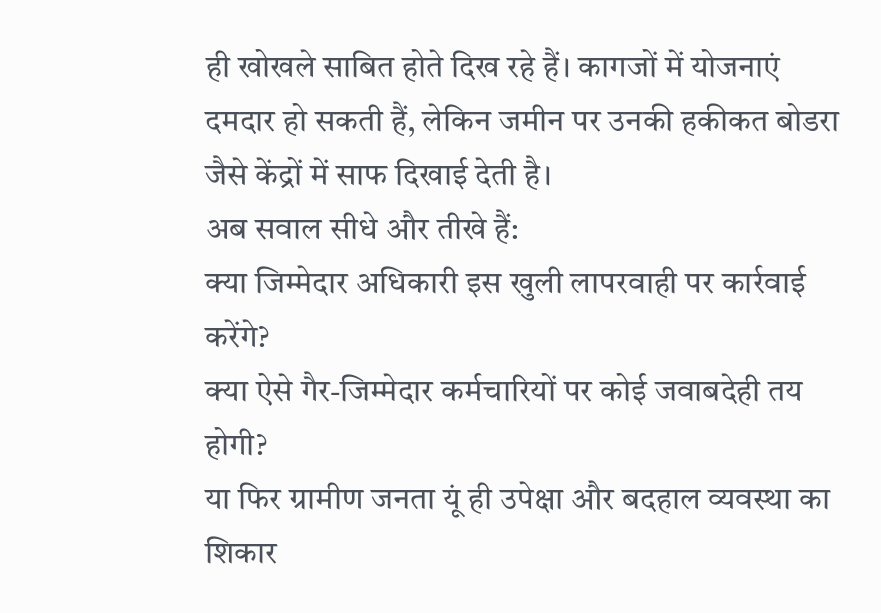ही खोखले साबित होते दिख रहे हैं। कागजों में योजनाएं दमदार हो सकती हैं, लेकिन जमीन पर उनकी हकीकत बोडरा जैसे केंद्रों में साफ दिखाई देती है।
अब सवाल सीधे और तीखे हैं:
क्या जिम्मेदार अधिकारी इस खुली लापरवाही पर कार्रवाई करेंगे?
क्या ऐसे गैर-जिम्मेदार कर्मचारियों पर कोई जवाबदेही तय होगी?
या फिर ग्रामीण जनता यूं ही उपेक्षा और बदहाल व्यवस्था का शिकार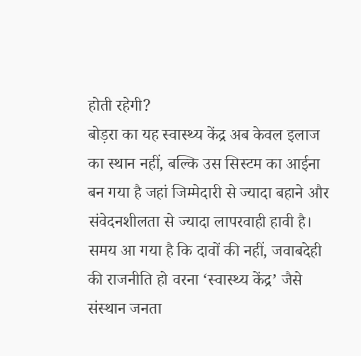होती रहेगी?
बोड़रा का यह स्वास्थ्य केंद्र अब केवल इलाज का स्थान नहीं, बल्कि उस सिस्टम का आईना बन गया है जहां जिम्मेदारी से ज्यादा बहाने और संवेदनशीलता से ज्यादा लापरवाही हावी है।
समय आ गया है कि दावों की नहीं, जवाबदेही की राजनीति हो वरना ‘स्वास्थ्य केंद्र’ जैसे संस्थान जनता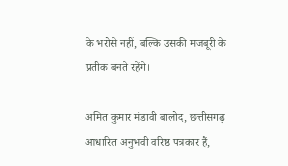के भरोसे नहीं, बल्कि उसकी मजबूरी के प्रतीक बनते रहेंगे।

अमित कुमार मंडावी बालोद, छत्तीसगढ़ आधारित अनुभवी वरिष्ठ पत्रकार हैं,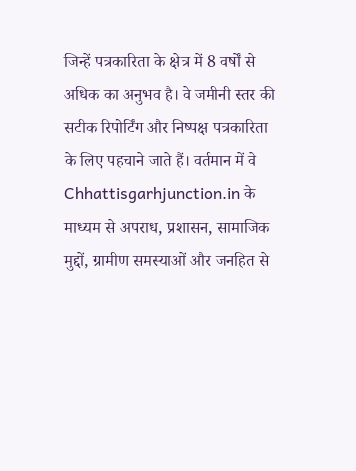जिन्हें पत्रकारिता के क्षेत्र में 8 वर्षों से अधिक का अनुभव है। वे जमीनी स्तर की सटीक रिपोर्टिंग और निष्पक्ष पत्रकारिता के लिए पहचाने जाते हैं। वर्तमान में वे Chhattisgarhjunction.in के माध्यम से अपराध, प्रशासन, सामाजिक मुद्दों, ग्रामीण समस्याओं और जनहित से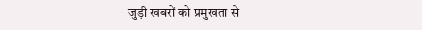जुड़ी खबरों को प्रमुखता से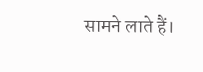सामने लाते हैं।